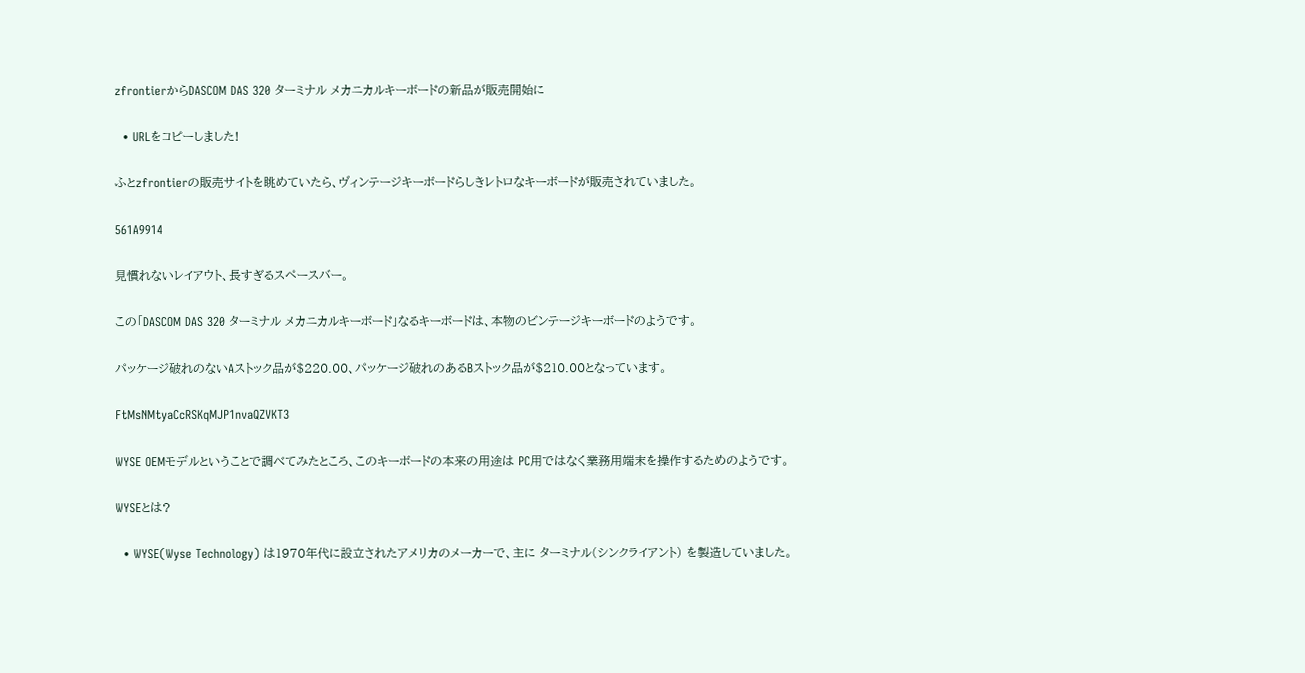zfrontierからDASCOM DAS 320 ターミナル メカニカルキーボードの新品が販売開始に

  • URLをコピーしました!

ふとzfrontierの販売サイトを眺めていたら、ヴィンテージキーボードらしきレトロなキーボードが販売されていました。

561A9914

見慣れないレイアウト、長すぎるスペースバー。

この「DASCOM DAS 320 ターミナル メカニカルキーボード」なるキーボードは、本物のビンテージキーボードのようです。

パッケージ破れのないAストック品が$220.00、パッケージ破れのあるBストック品が$210.00となっています。

FtMsNMtyaCcRSKqMJP1nvaQZVKT3

WYSE OEMモデルということで調べてみたところ、このキーボードの本来の用途は PC用ではなく業務用端末を操作するためのようです。

WYSEとは?

  • WYSE(Wyse Technology) は1970年代に設立されたアメリカのメーカーで、主に ターミナル(シンクライアント) を製造していました。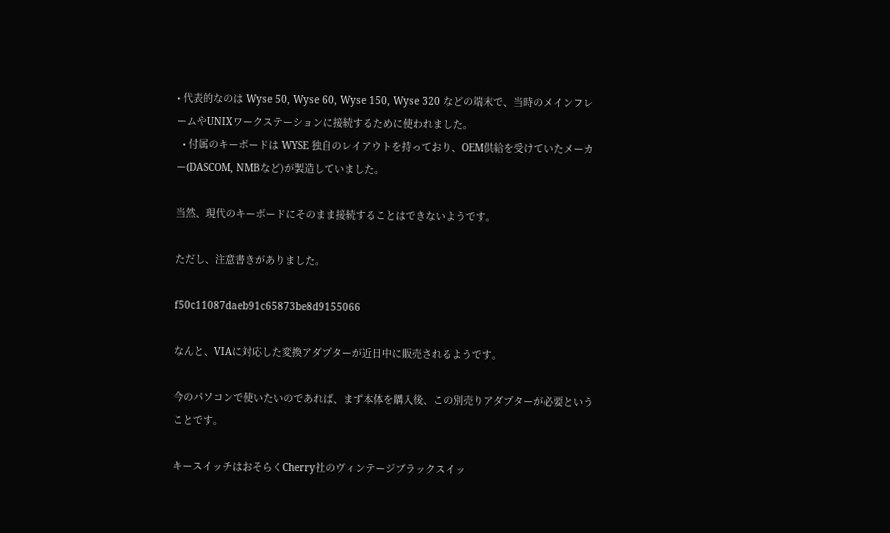• 代表的なのは Wyse 50, Wyse 60, Wyse 150, Wyse 320 などの端末で、当時のメインフレームやUNIXワークステーションに接続するために使われました。
  • 付属のキーボードは WYSE 独自のレイアウトを持っており、OEM供給を受けていたメーカー(DASCOM, NMBなど)が製造していました。

当然、現代のキーボードにそのまま接続することはできないようです。

ただし、注意書きがありました。

f50c11087daeb91c65873be8d9155066

なんと、VIAに対応した変換アダプターが近日中に販売されるようです。

今のパソコンで使いたいのであれば、まず本体を購入後、この別売りアダプターが必要ということです。

キースイッチはおそらくCherry社のヴィンテージブラックスイッ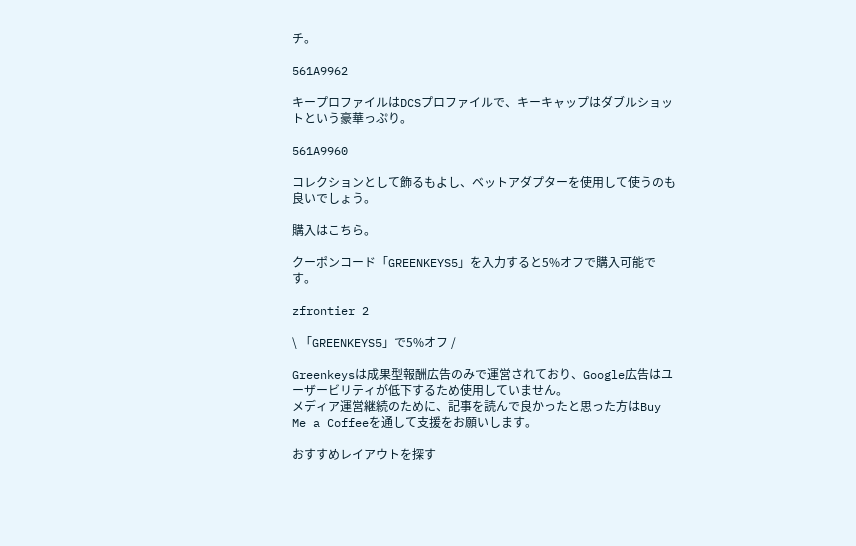チ。

561A9962

キープロファイルはDCSプロファイルで、キーキャップはダブルショットという豪華っぷり。

561A9960

コレクションとして飾るもよし、ベットアダプターを使用して使うのも良いでしょう。

購入はこちら。

クーポンコード「GREENKEYS5」を入力すると5%オフで購入可能です。

zfrontier 2

\ 「GREENKEYS5」で5%オフ /

Greenkeysは成果型報酬広告のみで運営されており、Google広告はユーザービリティが低下するため使用していません。
メディア運営継続のために、記事を読んで良かったと思った方はBuy Me a Coffeeを通して支援をお願いします。

おすすめレイアウトを探す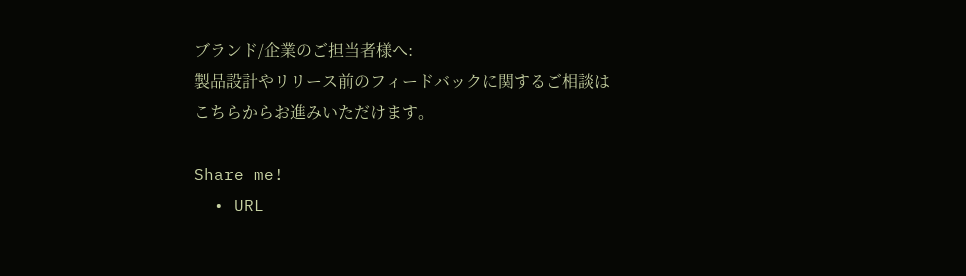ブランド/企業のご担当者様へ:
製品設計やリリース前のフィードバックに関するご相談は
こちらからお進みいただけます。

Share me!
  • URL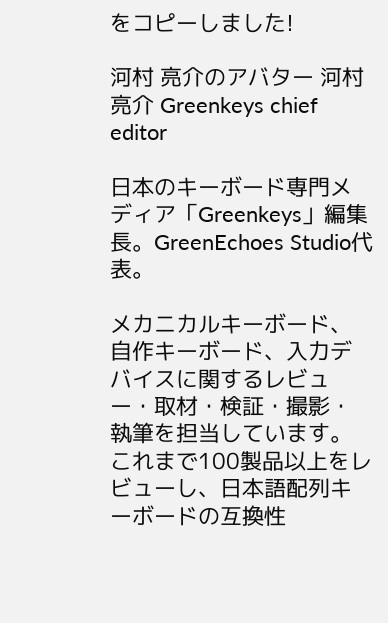をコピーしました!

河村 亮介のアバター 河村 亮介 Greenkeys chief editor

日本のキーボード専門メディア「Greenkeys」編集長。GreenEchoes Studio代表。

メカニカルキーボード、自作キーボード、入力デバイスに関するレビュー・取材・検証・撮影・執筆を担当しています。これまで100製品以上をレビューし、日本語配列キーボードの互換性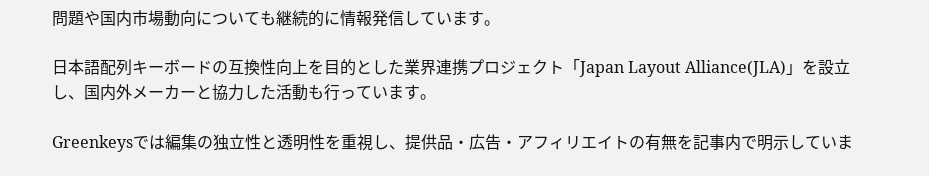問題や国内市場動向についても継続的に情報発信しています。

日本語配列キーボードの互換性向上を目的とした業界連携プロジェクト「Japan Layout Alliance(JLA)」を設立し、国内外メーカーと協力した活動も行っています。

Greenkeysでは編集の独立性と透明性を重視し、提供品・広告・アフィリエイトの有無を記事内で明示していま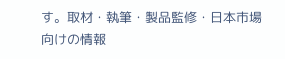す。取材・執筆・製品監修・日本市場向けの情報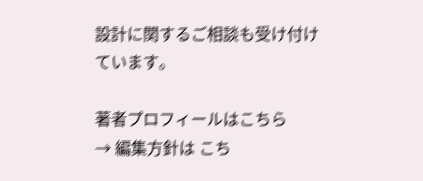設計に関するご相談も受け付けています。

著者プロフィールはこちら
→ 編集方針は こち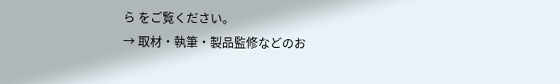ら をご覧ください。
→ 取材・執筆・製品監修などのお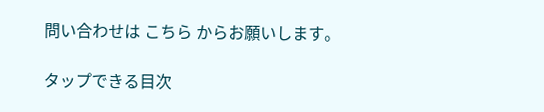問い合わせは こちら からお願いします。

タップできる目次